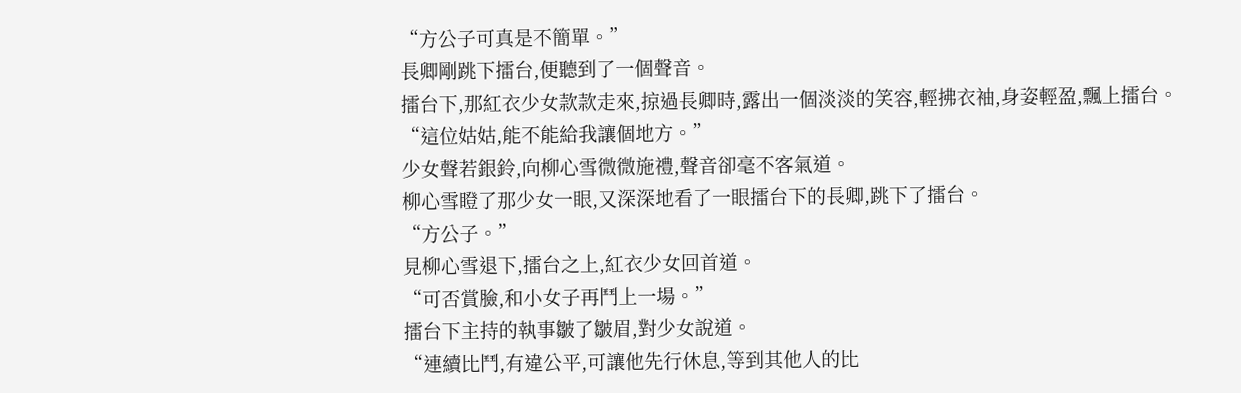“方公子可真是不簡單。”
長卿剛跳下擂台,便聽到了一個聲音。
擂台下,那紅衣少女款款走來,掠過長卿時,露出一個淡淡的笑容,輕拂衣袖,身姿輕盈,飄上擂台。
“這位姑姑,能不能給我讓個地方。”
少女聲若銀鈴,向柳心雪微微施禮,聲音卻毫不客氣道。
柳心雪瞪了那少女一眼,又深深地看了一眼擂台下的長卿,跳下了擂台。
“方公子。”
見柳心雪退下,擂台之上,紅衣少女回首道。
“可否賞臉,和小女子再鬥上一場。”
擂台下主持的執事皺了皺眉,對少女說道。
“連續比鬥,有違公平,可讓他先行休息,等到其他人的比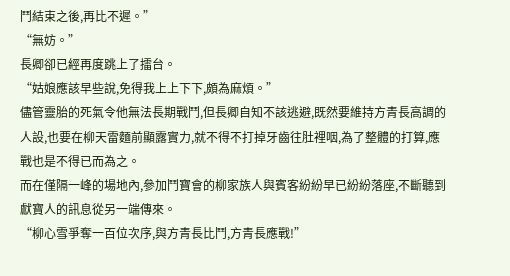鬥結束之後,再比不遲。”
“無妨。”
長卿卻已經再度跳上了擂台。
“姑娘應該早些說,免得我上上下下,頗為麻煩。”
儘管靈胎的死氣令他無法長期戰鬥,但長卿自知不該逃避,既然要維持方青長高調的人設,也要在柳天雷麵前顯露實力,就不得不打掉牙齒往肚裡咽,為了整體的打算,應戰也是不得已而為之。
而在僅隔一峰的場地內,參加鬥寶會的柳家族人與賓客紛紛早已紛紛落座,不斷聽到獻寶人的訊息從另一端傳來。
“柳心雪爭奪一百位次序,與方青長比鬥,方青長應戰!”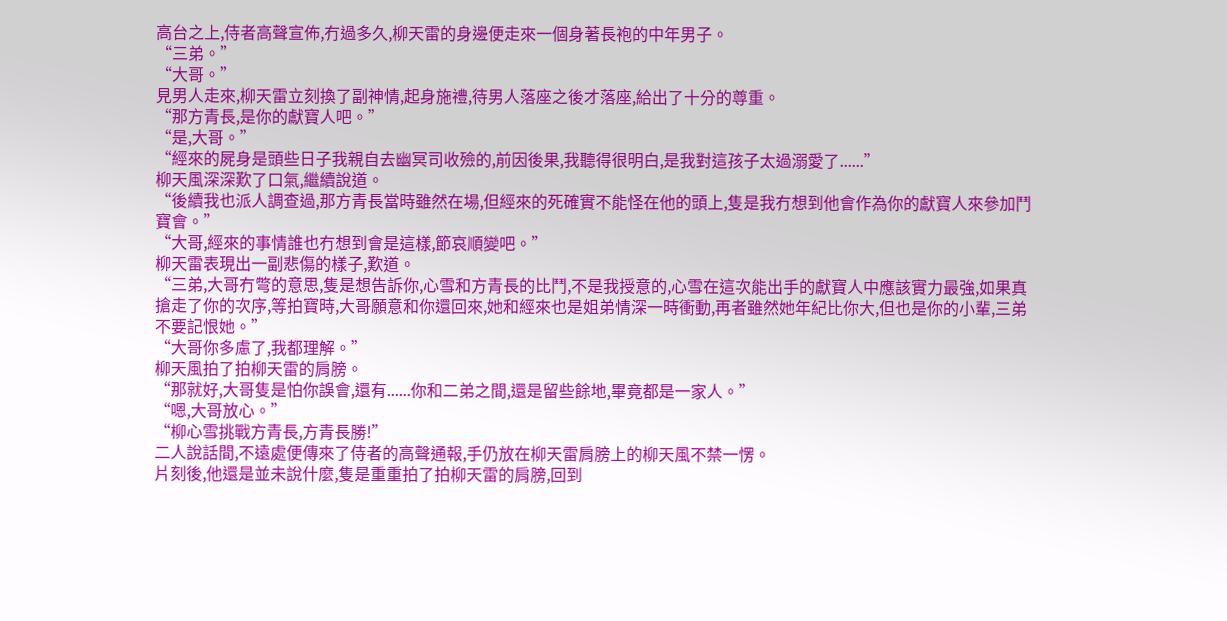高台之上,侍者高聲宣佈,冇過多久,柳天雷的身邊便走來一個身著長袍的中年男子。
“三弟。”
“大哥。”
見男人走來,柳天雷立刻換了副神情,起身施禮,待男人落座之後才落座,給出了十分的尊重。
“那方青長,是你的獻寶人吧。”
“是,大哥。”
“經來的屍身是頭些日子我親自去幽冥司收殮的,前因後果,我聽得很明白,是我對這孩子太過溺愛了......”
柳天風深深歎了口氣,繼續說道。
“後續我也派人調查過,那方青長當時雖然在場,但經來的死確實不能怪在他的頭上,隻是我冇想到他會作為你的獻寶人來參加鬥寶會。”
“大哥,經來的事情誰也冇想到會是這樣,節哀順變吧。”
柳天雷表現出一副悲傷的樣子,歎道。
“三弟,大哥冇彆的意思,隻是想告訴你,心雪和方青長的比鬥,不是我授意的,心雪在這次能出手的獻寶人中應該實力最強,如果真搶走了你的次序,等拍寶時,大哥願意和你還回來,她和經來也是姐弟情深一時衝動,再者雖然她年紀比你大,但也是你的小輩,三弟不要記恨她。”
“大哥你多慮了,我都理解。”
柳天風拍了拍柳天雷的肩膀。
“那就好,大哥隻是怕你誤會,還有......你和二弟之間,還是留些餘地,畢竟都是一家人。”
“嗯,大哥放心。”
“柳心雪挑戰方青長,方青長勝!”
二人說話間,不遠處便傳來了侍者的高聲通報,手仍放在柳天雷肩膀上的柳天風不禁一愣。
片刻後,他還是並未說什麼,隻是重重拍了拍柳天雷的肩膀,回到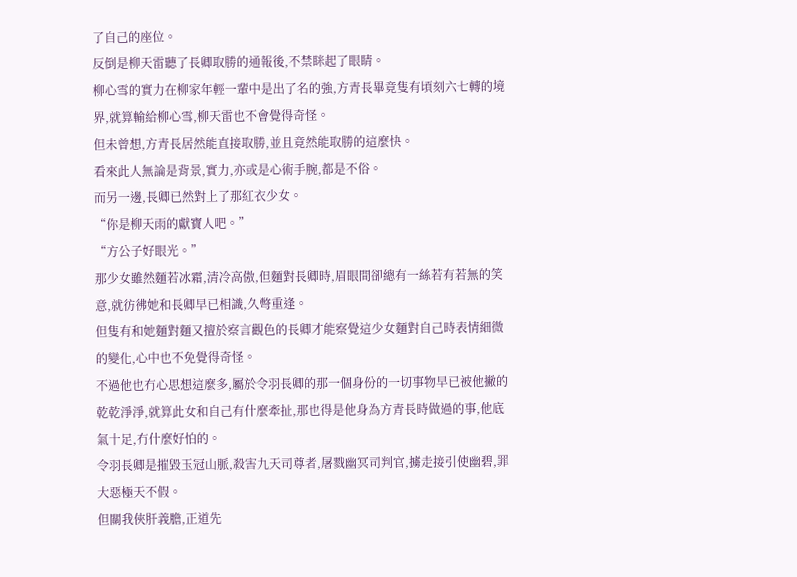了自己的座位。
反倒是柳天雷聽了長卿取勝的通報後,不禁眯起了眼睛。
柳心雪的實力在柳家年輕一輩中是出了名的強,方青長畢竟隻有頃刻六七轉的境界,就算輸給柳心雪,柳天雷也不會覺得奇怪。
但未曾想,方青長居然能直接取勝,並且竟然能取勝的這麼快。
看來此人無論是背景,實力,亦或是心術手腕,都是不俗。
而另一邊,長卿已然對上了那紅衣少女。
“你是柳天雨的獻寶人吧。”
“方公子好眼光。”
那少女雖然麵若冰霜,清冷高傲,但麵對長卿時,眉眼間卻總有一絲若有若無的笑意,就彷彿她和長卿早已相識,久彆重逢。
但隻有和她麵對麵又擅於察言觀色的長卿才能察覺這少女麵對自己時表情細微的變化,心中也不免覺得奇怪。
不過他也冇心思想這麼多,屬於令羽長卿的那一個身份的一切事物早已被他撇的乾乾淨淨,就算此女和自己有什麼牽扯,那也得是他身為方青長時做過的事,他底氣十足,冇什麼好怕的。
令羽長卿是摧毀玉冠山脈,殺害九天司尊者,屠戮幽冥司判官,擄走接引使幽碧,罪大惡極天不假。
但關我俠肝義膽,正道先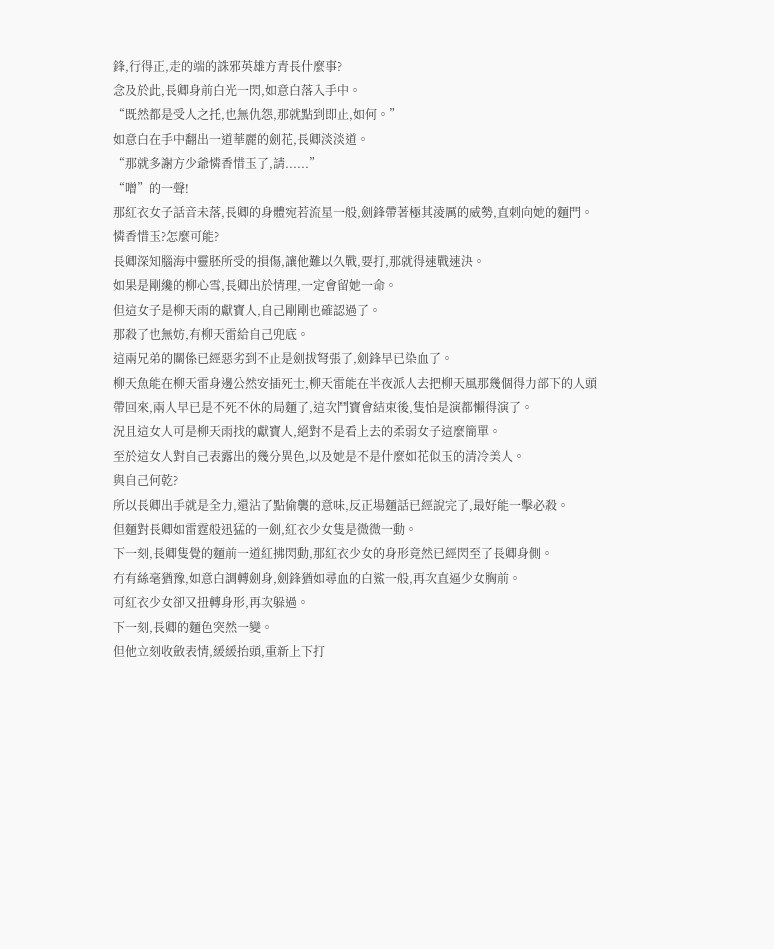鋒,行得正,走的端的誅邪英雄方青長什麼事?
念及於此,長卿身前白光一閃,如意白落入手中。
“既然都是受人之托,也無仇怨,那就點到即止,如何。”
如意白在手中翻出一道華麗的劍花,長卿淡淡道。
“那就多謝方少爺憐香惜玉了,請......”
“噌”的一聲!
那紅衣女子話音未落,長卿的身體宛若流星一般,劍鋒帶著極其淩厲的威勢,直刺向她的麵門。
憐香惜玉?怎麼可能?
長卿深知腦海中靈胚所受的損傷,讓他難以久戰,要打,那就得速戰速決。
如果是剛纔的柳心雪,長卿出於情理,一定會留她一命。
但這女子是柳天雨的獻寶人,自己剛剛也確認過了。
那殺了也無妨,有柳天雷給自己兜底。
這兩兄弟的關係已經惡劣到不止是劍拔弩張了,劍鋒早已染血了。
柳天魚能在柳天雷身邊公然安插死士,柳天雷能在半夜派人去把柳天風那幾個得力部下的人頭帶回來,兩人早已是不死不休的局麵了,這次鬥寶會結束後,隻怕是演都懶得演了。
況且這女人可是柳天雨找的獻寶人,絕對不是看上去的柔弱女子這麼簡單。
至於這女人對自己表露出的幾分異色,以及她是不是什麼如花似玉的清冷美人。
與自己何乾?
所以長卿出手就是全力,還沾了點偷襲的意味,反正場麵話已經說完了,最好能一擊必殺。
但麵對長卿如雷霆般迅猛的一劍,紅衣少女隻是微微一動。
下一刻,長卿隻覺的麵前一道紅拂閃動,那紅衣少女的身形竟然已經閃至了長卿身側。
冇有絲毫猶豫,如意白調轉劍身,劍鋒猶如尋血的白鯊一般,再次直逼少女胸前。
可紅衣少女卻又扭轉身形,再次躲過。
下一刻,長卿的麵色突然一變。
但他立刻收斂表情,緩緩抬頭,重新上下打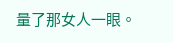量了那女人一眼。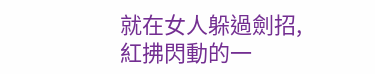就在女人躲過劍招,紅拂閃動的一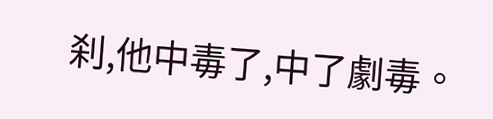刹,他中毒了,中了劇毒。